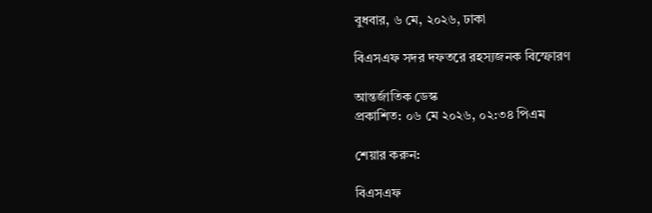বুধবার, ৬ মে, ২০২৬, ঢাকা

বিএসএফ সদর দফতরে রহস্যজনক বিস্ফোরণ

আন্তর্জাতিক ডেস্ক
প্রকাশিত: ০৬ মে ২০২৬, ০২:৩৪ পিএম

শেয়ার করুন:

বিএসএফ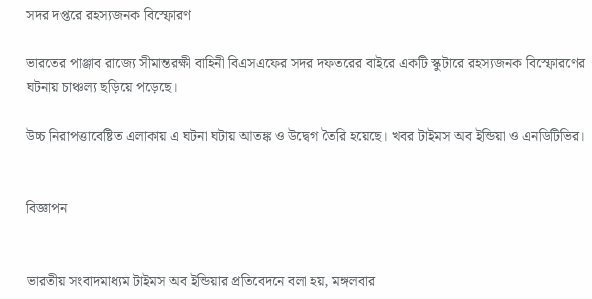সদর দপ্তরে রহস্যজনক বিস্ফোরণ

ভারতের পাঞ্জাব রাজ্যে সীমান্তরক্ষী বাহিনী বিএসএফের সদর দফতরের বাইরে একটি স্কুটারে রহস্যজনক বিস্ফোরণের ঘটনায় চাঞ্চল্য ছড়িয়ে পড়েছে।

উচ্চ নিরাপত্তাবেষ্টিত এলাকায় এ ঘটনা ঘটায় আতঙ্ক ও উদ্বেগ তৈরি হয়েছে। খবর টাইমস অব ইন্ডিয়া ও এনডিটিভির।


বিজ্ঞাপন


ভারতীয় সংবাদমাধ্যম টাইমস অব ইন্ডিয়ার প্রতিবেদনে বলা হয়, মঙ্গলবার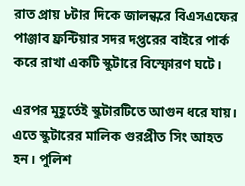রাত প্রায় ৮টার দিকে জালন্ধরে বিএসএফের পাঞ্জাব ফ্রন্টিয়ার সদর দপ্তরের বাইরে পার্ক করে রাখা একটি স্কুটারে বিস্ফোরণ ঘটে।

এরপর মুহূর্তেই স্কুটারটিতে আগুন ধরে যায়। এতে স্কুটারের মালিক গুরপ্রীত সিং আহত হন। পুলিশ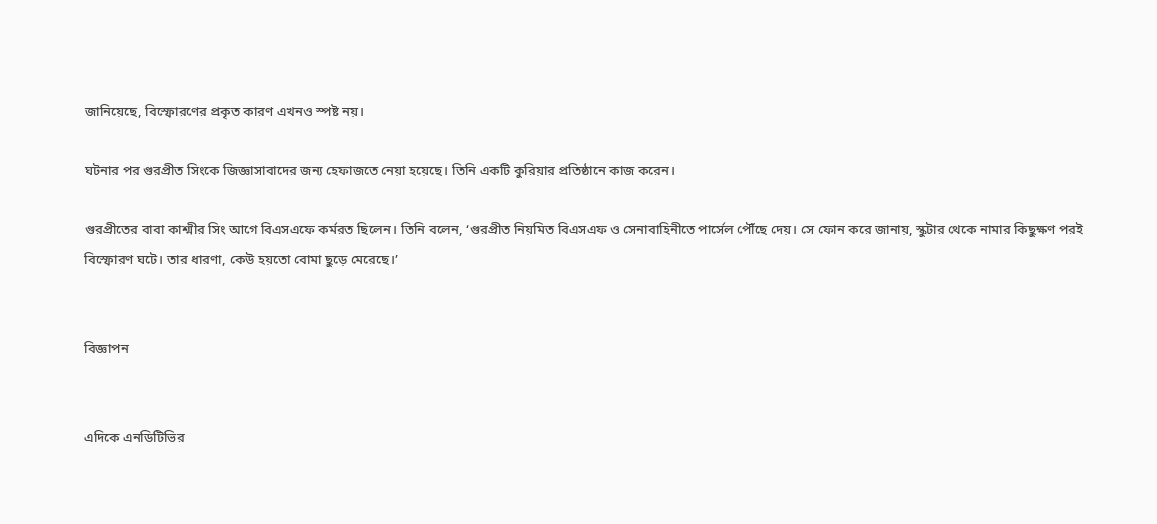জানিয়েছে, বিস্ফোরণের প্রকৃত কারণ এখনও স্পষ্ট নয়।

ঘটনার পর গুরপ্রীত সিংকে জিজ্ঞাসাবাদের জন্য হেফাজতে নেয়া হয়েছে। তিনি একটি কুরিয়ার প্রতিষ্ঠানে কাজ করেন।

গুরপ্রীতের বাবা কাশ্মীর সিং আগে বিএসএফে কর্মরত ছিলেন। তিনি বলেন, ‘গুরপ্রীত নিয়মিত বিএসএফ ও সেনাবাহিনীতে পার্সেল পৌঁছে দেয়। সে ফোন করে জানায়, স্কুটার থেকে নামার কিছুক্ষণ পরই বিস্ফোরণ ঘটে। তার ধারণা, কেউ হয়তো বোমা ছুড়ে মেরেছে।’


বিজ্ঞাপন


এদিকে এনডিটিভির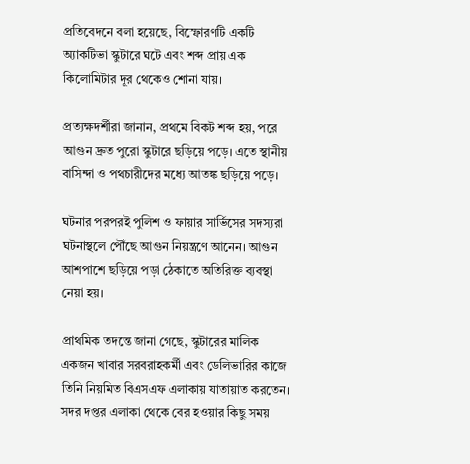প্রতিবেদনে বলা হয়েছে, বিস্ফোরণটি একটি অ্যাকটিভা স্কুটারে ঘটে এবং শব্দ প্রায় এক কিলোমিটার দূর থেকেও শোনা যায়।

প্রত্যক্ষদর্শীরা জানান, প্রথমে বিকট শব্দ হয়, পরে আগুন দ্রুত পুরো স্কুটারে ছড়িয়ে পড়ে। এতে স্থানীয় বাসিন্দা ও পথচারীদের মধ্যে আতঙ্ক ছড়িয়ে পড়ে।

ঘটনার পরপরই পুলিশ ও ফায়ার সার্ভিসের সদস্যরা ঘটনাস্থলে পৌঁছে আগুন নিয়ন্ত্রণে আনেন। আগুন আশপাশে ছড়িয়ে পড়া ঠেকাতে অতিরিক্ত ব্যবস্থা নেয়া হয়।

প্রাথমিক তদন্তে জানা গেছে, স্কুটারের মালিক একজন খাবার সরবরাহকর্মী এবং ডেলিভারির কাজে তিনি নিয়মিত বিএসএফ এলাকায় যাতায়াত করতেন। সদর দপ্তর এলাকা থেকে বের হওয়ার কিছু সময়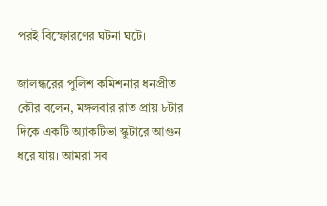পরই বিস্ফোরণের ঘটনা ঘটে।

জালন্ধরের পুলিশ কমিশনার ধনপ্রীত কৌর বলেন, মঙ্গলবার রাত প্রায় ৮টার দিকে একটি অ্যাকটিভা স্কুটারে আগুন ধরে যায়। আমরা সব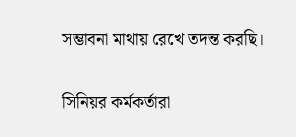সম্ভাবনা মাথায় রেখে তদন্ত করছি।

সিনিয়র কর্মকর্তারা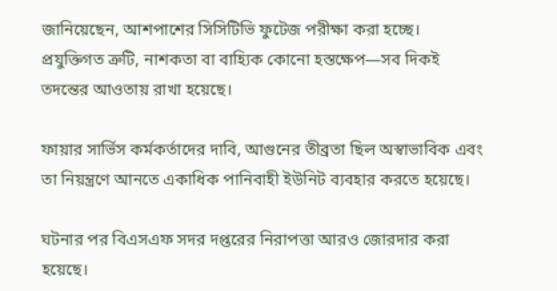জানিয়েছেন, আশপাশের সিসিটিভি ফুটেজ পরীক্ষা করা হচ্ছে। প্রযুক্তিগত ত্রুটি, নাশকতা বা বাহ্যিক কোনো হস্তক্ষেপ—সব দিকই তদন্তের আওতায় রাখা হয়েছে।

ফায়ার সার্ভিস কর্মকর্তাদের দাবি, আগুনের তীব্রতা ছিল অস্বাভাবিক এবং তা নিয়ন্ত্রণে আনতে একাধিক পানিবাহী ইউনিট ব্যবহার করতে হয়েছে।

ঘটনার পর বিএসএফ সদর দপ্তরের নিরাপত্তা আরও জোরদার করা হয়েছে।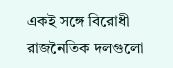একই সঙ্গে বিরোধী রাজনৈতিক দলগুলো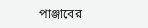পাঞ্জাবের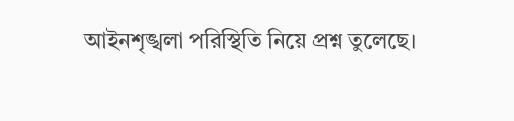আইনশৃঙ্খলা পরিস্থিতি নিয়ে প্রশ্ন তুলেছে।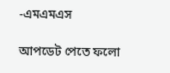-এমএমএস

আপডেট পেতে ফলো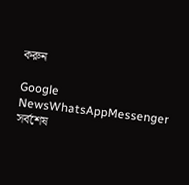করুন

Google NewsWhatsAppMessenger
সর্বশেষ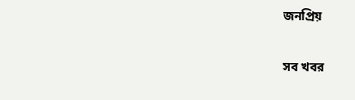জনপ্রিয়

সব খবর